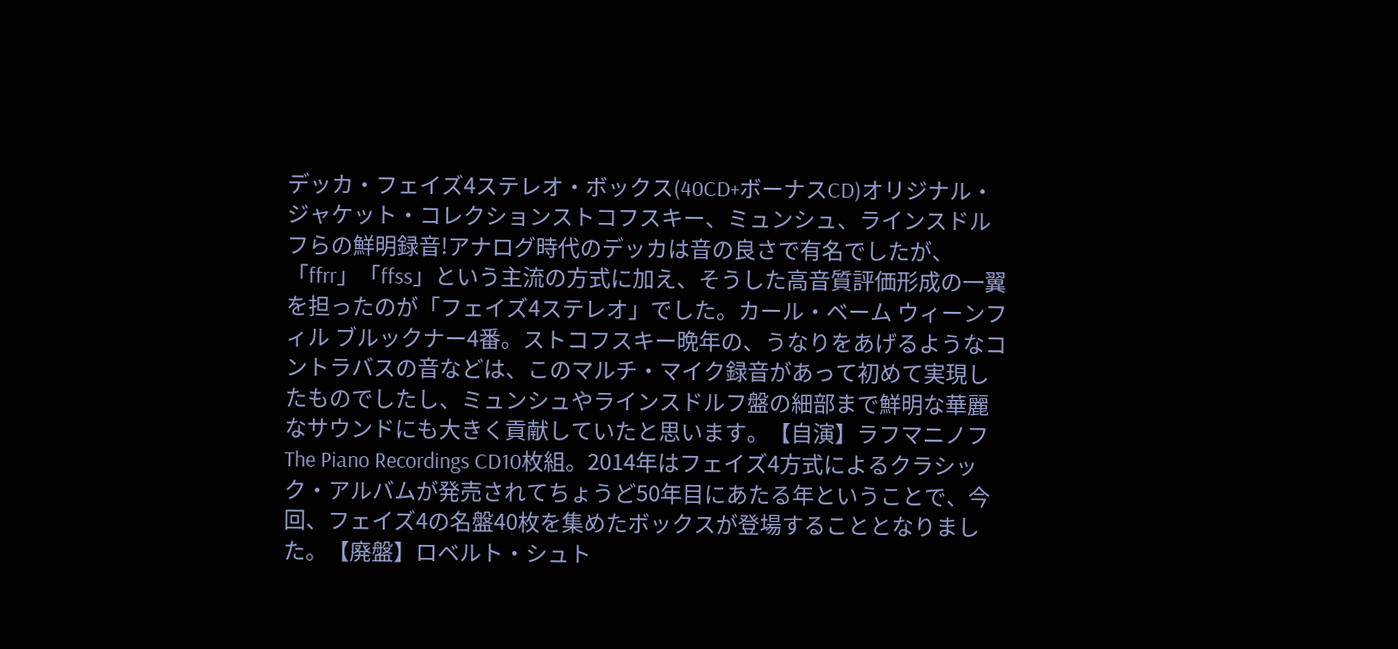デッカ・フェイズ4ステレオ・ボックス(40CD+ボーナスCD)オリジナル・ジャケット・コレクションストコフスキー、ミュンシュ、ラインスドルフらの鮮明録音!アナログ時代のデッカは音の良さで有名でしたが、「ffrr」「ffss」という主流の方式に加え、そうした高音質評価形成の一翼を担ったのが「フェイズ4ステレオ」でした。カール・ベーム ウィーンフィル ブルックナー4番。ストコフスキー晩年の、うなりをあげるようなコントラバスの音などは、このマルチ・マイク録音があって初めて実現したものでしたし、ミュンシュやラインスドルフ盤の細部まで鮮明な華麗なサウンドにも大きく貢献していたと思います。【自演】ラフマニノフ The Piano Recordings CD10枚組。2014年はフェイズ4方式によるクラシック・アルバムが発売されてちょうど50年目にあたる年ということで、今回、フェイズ4の名盤40枚を集めたボックスが登場することとなりました。【廃盤】ロベルト・シュト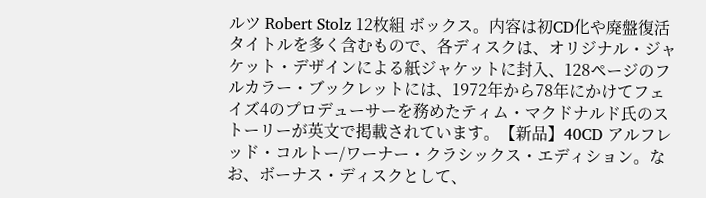ルツ Robert Stolz 12枚組 ボックス。内容は初CD化や廃盤復活タイトルを多く含むもので、各ディスクは、オリジナル・ジャケット・デザインによる紙ジャケットに封入、128ページのフルカラー・ブックレットには、1972年から78年にかけてフェイズ4のプロデューサーを務めたティム・マクドナルド氏のストーリーが英文で掲載されています。【新品】40CD アルフレッド・コルトー/ワーナー・クラシックス・エディション。なお、ボーナス・ディスクとして、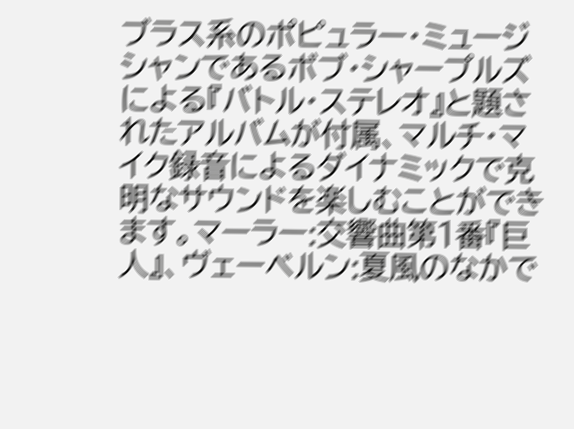ブラス系のポピュラー・ミュージシャンであるボブ・シャープルズによる『バトル・ステレオ』と題されたアルバムが付属、マルチ・マイク録音によるダイナミックで克明なサウンドを楽しむことができます。マーラー:交響曲第1番『巨人』、ヴェーベルン:夏風のなかで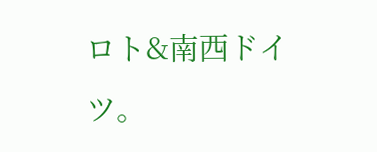ロト&南西ドイツ。